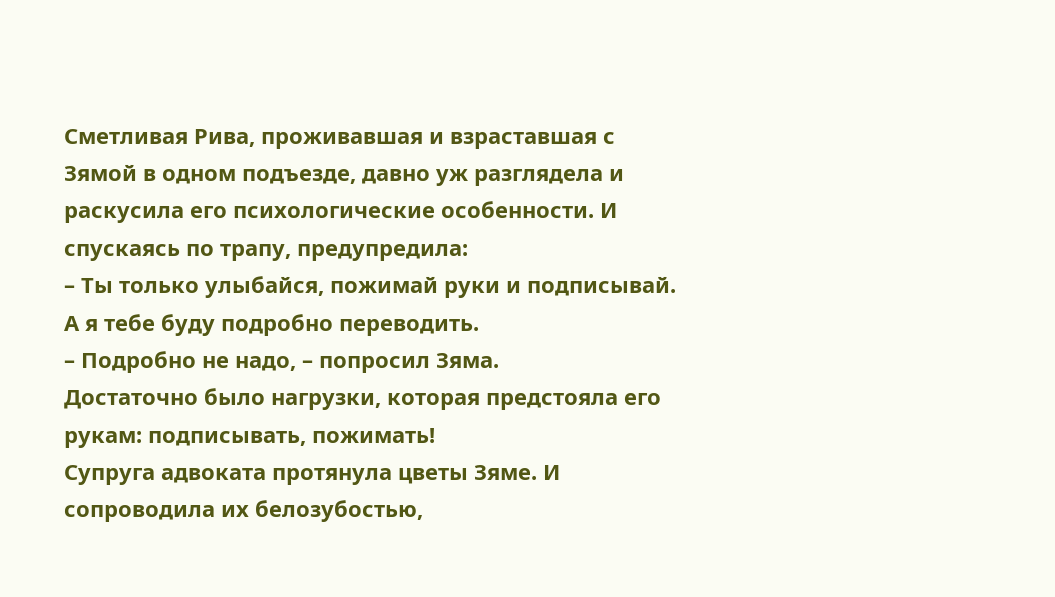Сметливая Рива, проживавшая и взраставшая с Зямой в одном подъезде, давно уж разглядела и раскусила его психологические особенности. И спускаясь по трапу, предупредила:
– Ты только улыбайся, пожимай руки и подписывай. А я тебе буду подробно переводить.
– Подробно не надо, – попросил Зяма.
Достаточно было нагрузки, которая предстояла его рукам: подписывать, пожимать!
Супруга адвоката протянула цветы Зяме. И сопроводила их белозубостью,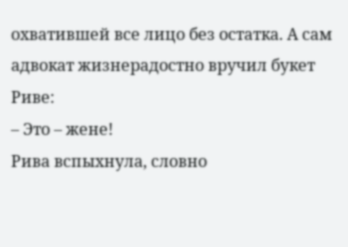охватившей все лицо без остатка. А сам адвокат жизнерадостно вручил букет Риве:
– Это – жене!
Рива вспыхнула, словно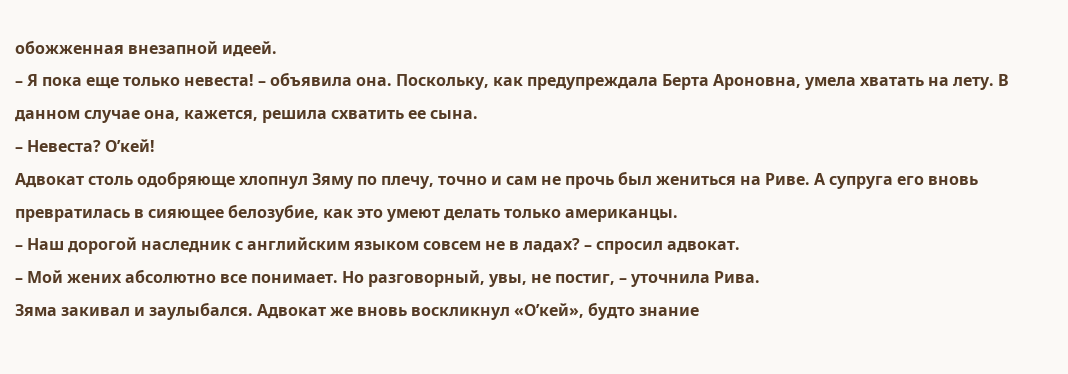обожженная внезапной идеей.
– Я пока еще только невеста! – объявила она. Поскольку, как предупреждала Берта Ароновна, умела хватать на лету. В данном случае она, кажется, решила схватить ее сына.
– Невеста? О’кей!
Адвокат столь одобряюще хлопнул Зяму по плечу, точно и сам не прочь был жениться на Риве. А супруга его вновь превратилась в сияющее белозубие, как это умеют делать только американцы.
– Наш дорогой наследник с английским языком совсем не в ладах? – спросил адвокат.
– Мой жених абсолютно все понимает. Но разговорный, увы, не постиг, – уточнила Рива.
Зяма закивал и заулыбался. Адвокат же вновь воскликнул «О’кей», будто знание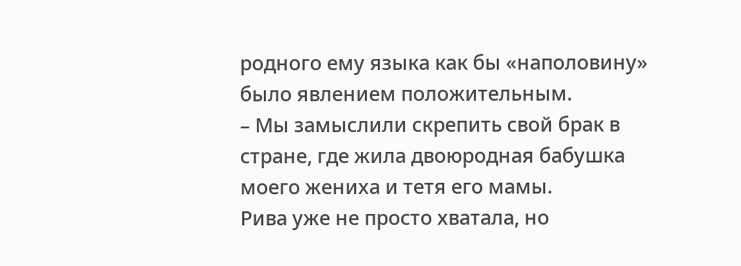родного ему языка как бы «наполовину» было явлением положительным.
– Мы замыслили скрепить свой брак в стране, где жила двоюродная бабушка моего жениха и тетя его мамы.
Рива уже не просто хватала, но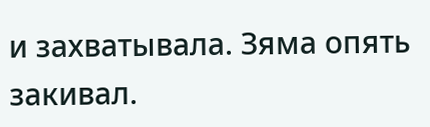и захватывала. Зяма опять закивал.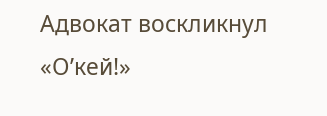Адвокат воскликнул «О’кей!»